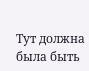Тут должна была быть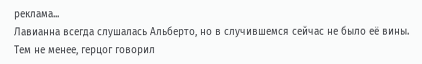реклама...
Лавианна всегда слушалась Альберто, но в случившемся сейчас не было её вины. Тем не менее, герцог говорил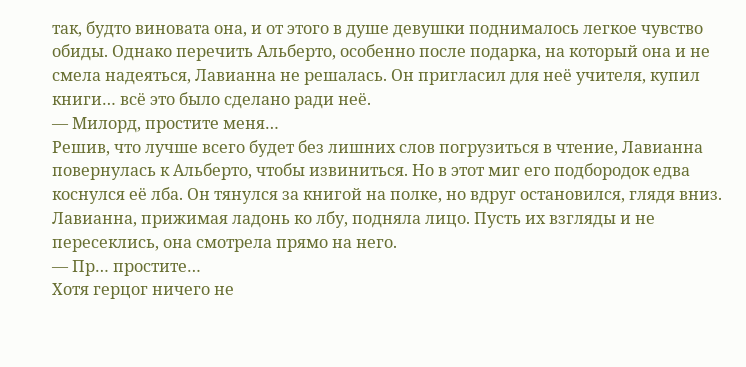так, будто виновата она, и от этого в душе девушки поднималось легкое чувство обиды. Однако перечить Альберто, особенно после подарка, на который она и не смела надеяться, Лавианна не решалась. Он пригласил для неё учителя, купил книги… всё это было сделано ради неё.
— Милорд, простите меня…
Решив, что лучше всего будет без лишних слов погрузиться в чтение, Лавианна повернулась к Альберто, чтобы извиниться. Но в этот миг его подбородок едва коснулся её лба. Он тянулся за книгой на полке, но вдруг остановился, глядя вниз.
Лавианна, прижимая ладонь ко лбу, подняла лицо. Пусть их взгляды и не пересеклись, она смотрела прямо на него.
— Пр… простите…
Хотя герцог ничего не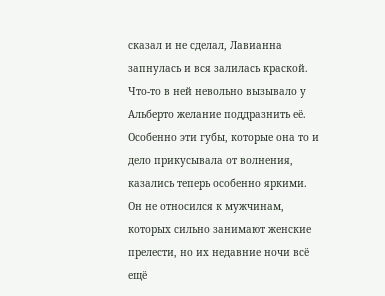сказал и не сделал, Лавианна запнулась и вся залилась краской.
Что-то в ней невольно вызывало у Альберто желание поддразнить её. Особенно эти губы, которые она то и дело прикусывала от волнения, казались теперь особенно яркими.
Он не относился к мужчинам, которых сильно занимают женские прелести, но их недавние ночи всё ещё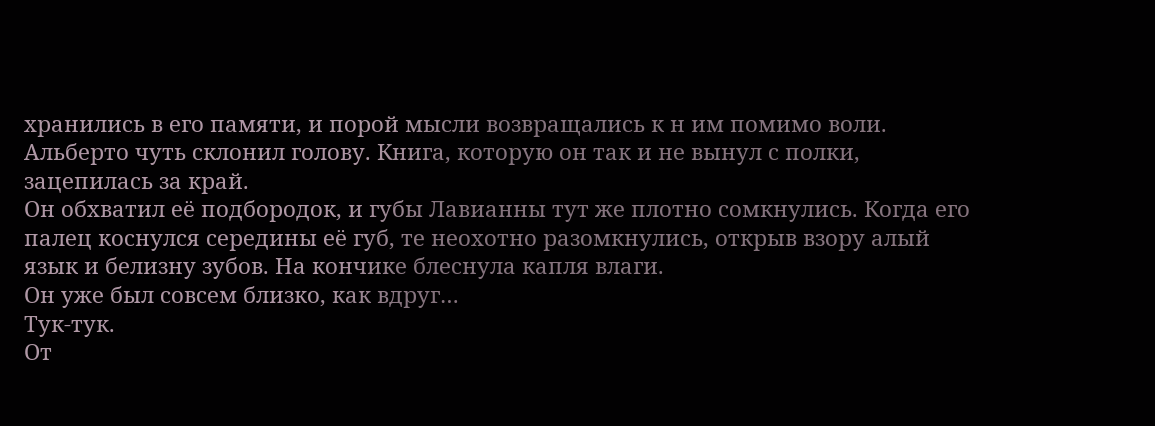хранились в его памяти, и порой мысли возвращались к н им помимо воли.
Альберто чуть склонил голову. Книга, которую он так и не вынул с полки, зацепилась за край.
Он обхватил её подбородок, и губы Лавианны тут же плотно сомкнулись. Когда его палец коснулся середины её губ, те неохотно разомкнулись, открыв взору алый язык и белизну зубов. На кончике блеснула капля влаги.
Он уже был совсем близко, как вдруг…
Тук-тук.
От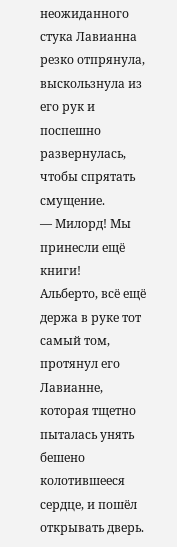неожиданного стука Лавианна резко отпрянула, выскользнула из его рук и поспешно развернулась, чтобы спрятать смущение.
— Милорд! Мы принесли ещё книги!
Альберто, всё ещё держа в руке тот самый том, протянул его Лавианне, которая тщетно пыталась унять бешено колотившееся сердце, и пошёл открывать дверь.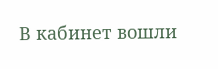В кабинет вошли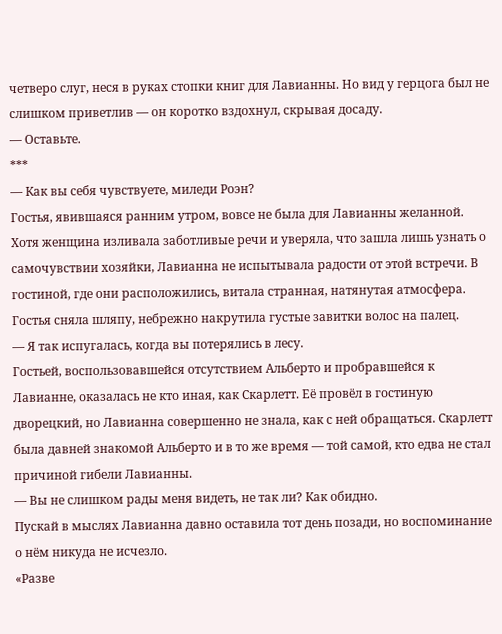четверо слуг, неся в руках стопки книг для Лавианны. Но вид у герцога был не слишком приветлив — он коротко вздохнул, скрывая досаду.
— Оставьте.
***
— Как вы себя чувствуете, миледи Роэн?
Гостья, явившаяся ранним утром, вовсе не была для Лавианны желанной. Хотя женщина изливала заботливые речи и уверяла, что зашла лишь узнать о самочувствии хозяйки, Лавианна не испытывала радости от этой встречи. В гостиной, где они расположились, витала странная, натянутая атмосфера.
Гостья сняла шляпу, небрежно накрутила густые завитки волос на палец.
— Я так испугалась, когда вы потерялись в лесу.
Гостьей, воспользовавшейся отсутствием Альберто и пробравшейся к Лавианне, оказалась не кто иная, как Скарлетт. Её провёл в гостиную дворецкий, но Лавианна совершенно не знала, как с ней обращаться. Скарлетт была давней знакомой Альберто и в то же время — той самой, кто едва не стал причиной гибели Лавианны.
— Вы не слишком рады меня видеть, не так ли? Как обидно.
Пускай в мыслях Лавианна давно оставила тот день позади, но воспоминание о нём никуда не исчезло.
«Разве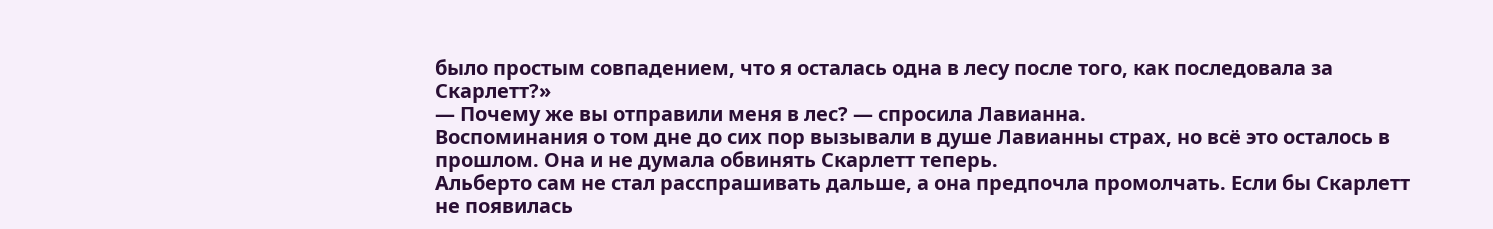было простым совпадением, что я осталась одна в лесу после того, как последовала за Скарлетт?»
— Почему же вы отправили меня в лес? — спросила Лавианна.
Воспоминания о том дне до сих пор вызывали в душе Лавианны страх, но всё это осталось в прошлом. Она и не думала обвинять Скарлетт теперь.
Альберто сам не стал расспрашивать дальше, а она предпочла промолчать. Если бы Скарлетт не появилась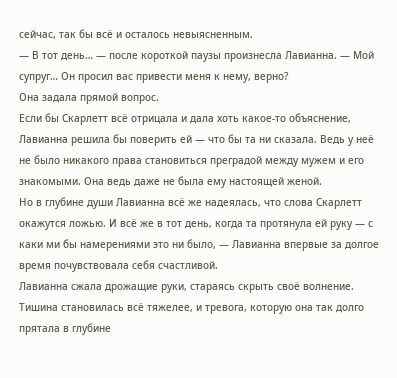сейчас, так бы всё и осталось невыясненным.
— В тот день… — после короткой паузы произнесла Лавианна. — Мой супруг… Он просил вас привести меня к нему, верно?
Она задала прямой вопрос.
Если бы Скарлетт всё отрицала и дала хоть какое-то объяснение, Лавианна решила бы поверить ей — что бы та ни сказала. Ведь у неё не было никакого права становиться преградой между мужем и его знакомыми. Она ведь даже не была ему настоящей женой.
Но в глубине души Лавианна всё же надеялась, что слова Скарлетт окажутся ложью. И всё же в тот день, когда та протянула ей руку — с каки ми бы намерениями это ни было, — Лавианна впервые за долгое время почувствовала себя счастливой.
Лавианна сжала дрожащие руки, стараясь скрыть своё волнение.
Тишина становилась всё тяжелее, и тревога, которую она так долго прятала в глубине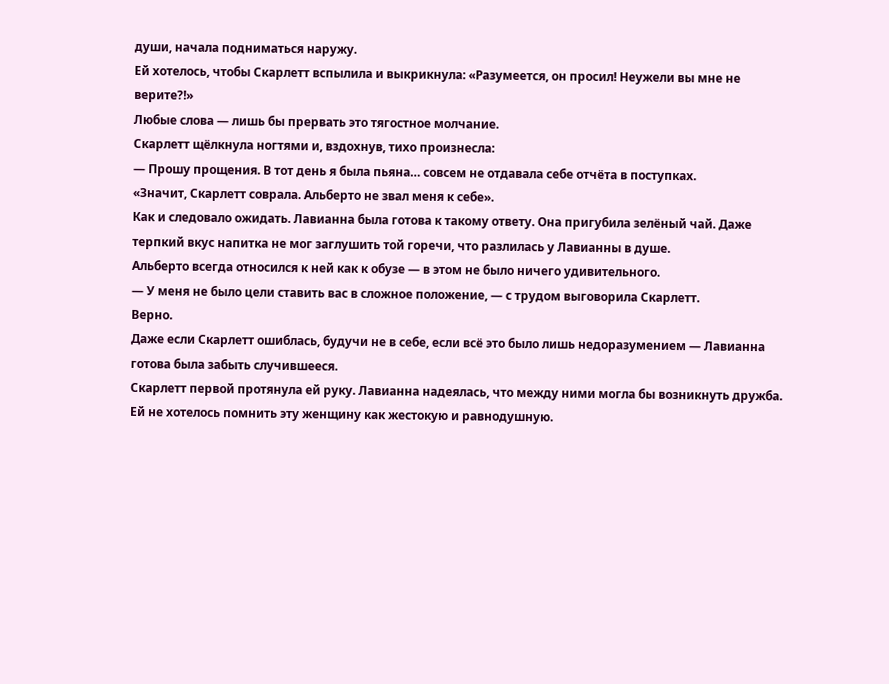души, начала подниматься наружу.
Ей хотелось, чтобы Скарлетт вспылила и выкрикнула: «Разумеется, он просил! Неужели вы мне не верите?!»
Любые слова — лишь бы прервать это тягостное молчание.
Скарлетт щёлкнула ногтями и, вздохнув, тихо произнесла:
— Прошу прощения. В тот день я была пьяна… совсем не отдавала себе отчёта в поступках.
«Значит, Скарлетт соврала. Альберто не звал меня к себе».
Как и следовало ожидать. Лавианна была готова к такому ответу. Она пригубила зелёный чай. Даже терпкий вкус напитка не мог заглушить той горечи, что разлилась у Лавианны в душе.
Альберто всегда относился к ней как к обузе — в этом не было ничего удивительного.
— У меня не было цели ставить вас в сложное положение, — с трудом выговорила Скарлетт.
Верно.
Даже если Скарлетт ошиблась, будучи не в себе, если всё это было лишь недоразумением — Лавианна готова была забыть случившееся.
Скарлетт первой протянула ей руку. Лавианна надеялась, что между ними могла бы возникнуть дружба. Ей не хотелось помнить эту женщину как жестокую и равнодушную.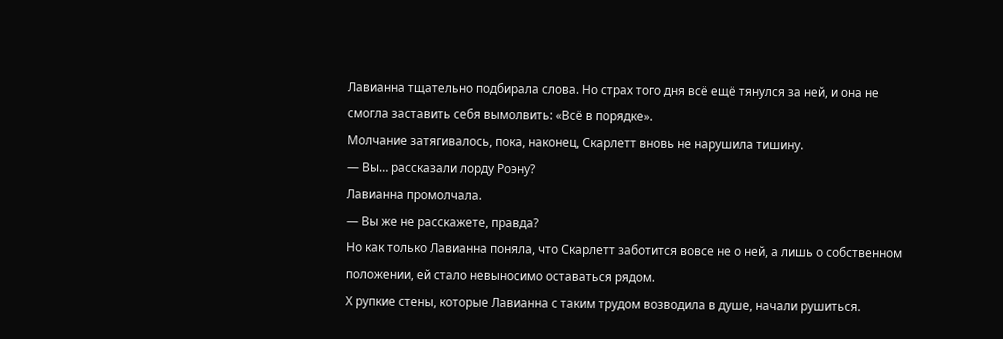Лавианна тщательно подбирала слова. Но страх того дня всё ещё тянулся за ней, и она не смогла заставить себя вымолвить: «Всё в порядке».
Молчание затягивалось, пока, наконец, Скарлетт вновь не нарушила тишину.
— Вы… рассказали лорду Роэну?
Лавианна промолчала.
— Вы же не расскажете, правда?
Но как только Лавианна поняла, что Скарлетт заботится вовсе не о ней, а лишь о собственном положении, ей стало невыносимо оставаться рядом.
Х рупкие стены, которые Лавианна с таким трудом возводила в душе, начали рушиться.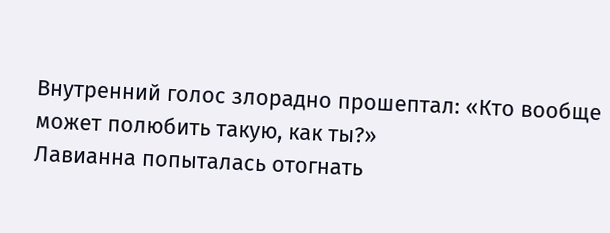Внутренний голос злорадно прошептал: «Кто вообще может полюбить такую, как ты?»
Лавианна попыталась отогнать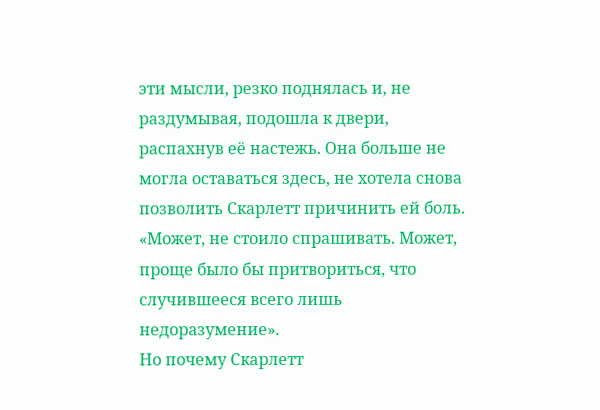эти мысли, резко поднялась и, не раздумывая, подошла к двери, распахнув её настежь. Она больше не могла оставаться здесь, не хотела снова позволить Скарлетт причинить ей боль.
«Может, не стоило спрашивать. Может, проще было бы притвориться, что случившееся всего лишь недоразумение».
Но почему Скарлетт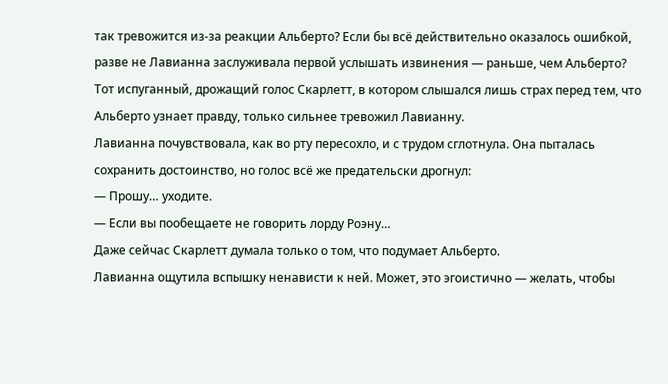так тревожится из-за реакции Альберто? Если бы всё действительно оказалось ошибкой, разве не Лавианна заслуживала первой услышать извинения — раньше, чем Альберто?
Тот испуганный, дрожащий голос Скарлетт, в котором слышался лишь страх перед тем, что Альберто узнает правду, только сильнее тревожил Лавианну.
Лавианна почувствовала, как во рту пересохло, и с трудом сглотнула. Она пыталась сохранить достоинство, но голос всё же предательски дрогнул:
— Прошу… уходите.
— Если вы пообещаете не говорить лорду Роэну…
Даже сейчас Скарлетт думала только о том, что подумает Альберто.
Лавианна ощутила вспышку ненависти к ней. Может, это эгоистично — желать, чтобы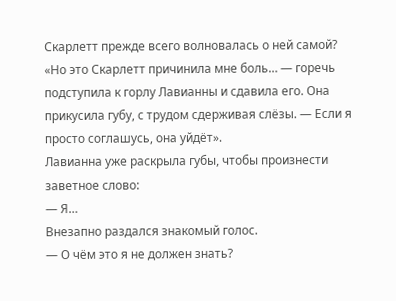Скарлетт прежде всего волновалась о ней самой?
«Но это Скарлетт причинила мне боль… — горечь подступила к горлу Лавианны и сдавила его. Она прикусила губу, с трудом сдерживая слёзы. — Если я просто соглашусь, она уйдёт».
Лавианна уже раскрыла губы, чтобы произнести заветное слово:
— Я…
Внезапно раздался знакомый голос.
— О чём это я не должен знать?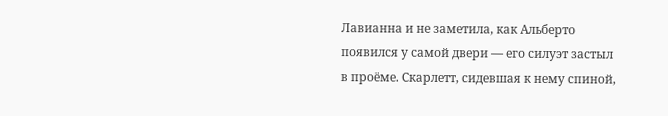Лавианна и не заметила, как Альберто появился у самой двери — его силуэт застыл в проёме. Скарлетт, сидевшая к нему спиной,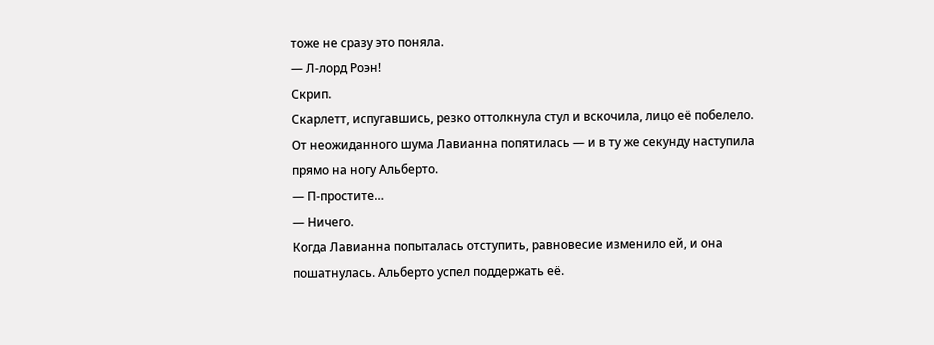тоже не сразу это поняла.
— Л-лорд Роэн!
Скрип.
Скарлетт, испугавшись, резко оттолкнула стул и вскочила, лицо её побелело.
От неожиданного шума Лавианна попятилась — и в ту же секунду наступила прямо на ногу Альберто.
— П-простите…
— Ничего.
Когда Лавианна попыталась отступить, равновесие изменило ей, и она пошатнулась. Альберто успел поддержать её.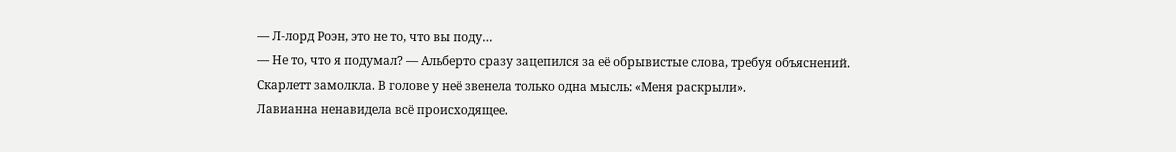— Л-лорд Роэн, это не то, что вы поду…
— Не то, что я подумал? — Альберто сразу зацепился за её обрывистые слова, требуя объяснений.
Скарлетт замолкла. В голове у неё звенела только одна мысль: «Меня раскрыли».
Лавианна ненавидела всё происходящее.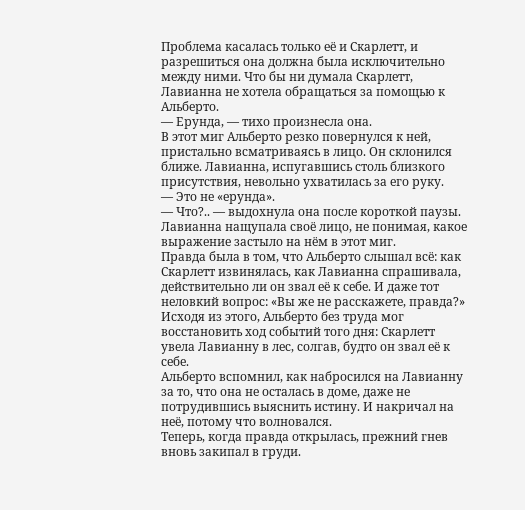Проблема касалась только её и Скарлетт, и разрешиться она должна была исключительно между ними. Что бы ни думала Скарлетт, Лавианна не хотела обращаться за помощью к Альберто.
— Ерунда, — тихо произнесла она.
В этот миг Альберто резко повернулся к ней, пристально всматриваясь в лицо. Он склонился ближе. Лавианна, испугавшись столь близкого присутствия, невольно ухватилась за его руку.
— Это не «ерунда».
— Что?.. — выдохнула она после короткой паузы.
Лавианна нащупала своё лицо, не понимая, какое выражение застыло на нём в этот миг.
Правда была в том, что Альберто слышал всё: как Скарлетт извинялась, как Лавианна спрашивала, действительно ли он звал её к себе. И даже тот неловкий вопрос: «Вы же не расскажете, правда?»
Исходя из этого, Альберто без труда мог восстановить ход событий того дня: Скарлетт увела Лавианну в лес, солгав, будто он звал её к себе.
Альберто вспомнил, как набросился на Лавианну за то, что она не осталась в доме, даже не потрудившись выяснить истину. И накричал на неё, потому что волновался.
Теперь, когда правда открылась, прежний гнев вновь закипал в груди.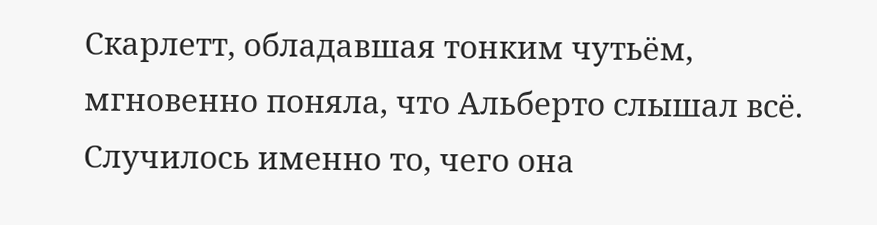Скарлетт, обладавшая тонким чутьём, мгновенно поняла, что Альберто слышал всё. Случилось именно то, чего она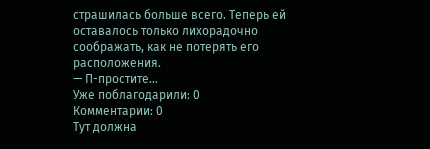страшилась больше всего. Теперь ей оставалось только лихорадочно соображать, как не потерять его расположения.
— П-простите…
Уже поблагодарили: 0
Комментарии: 0
Тут должна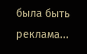была быть реклама...